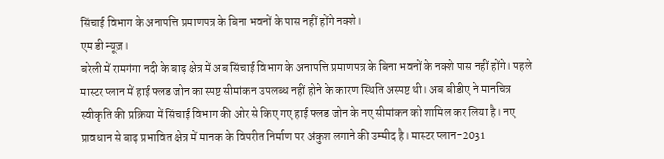सिंचाई विभाग के अनापत्ति प्रमाणपत्र के बिना भवनों के पास नहीं होंगे नक्शे।
एम डी न्यूज़।
बरेली में रामगंगा नदी के बाढ़ क्षेत्र में अब सिंचाई विभाग के अनापत्ति प्रमाणपत्र के बिना भवनों के नक्शे पास नहीं होंगे। पहले मास्टर प्लान में हाई फ्लड जोन का स्पष्ट सीमांकन उपलब्ध नहीं होने के कारण स्थिति अस्पष्ट थी। अब बीडीए ने मानचित्र स्वीकृति की प्रक्रिया में सिंचाई विभाग की ओर से किए गए हाई फ्लड जोन के नए सीमांकन को शामिल कर लिया है। नए प्रावधान से बाढ़ प्रभावित क्षेत्र में मानक के विपरीत निर्माण पर अंकुश लगाने की उम्मीद है। मास्टर प्लान-2031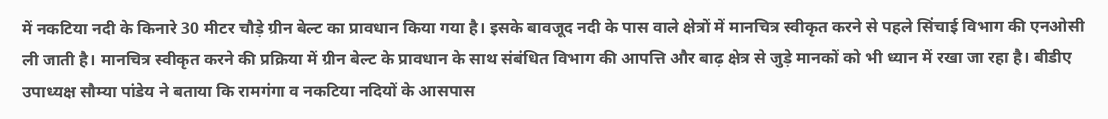में नकटिया नदी के किनारे 30 मीटर चौड़े ग्रीन बेल्ट का प्रावधान किया गया है। इसके बावजूद नदी के पास वाले क्षेत्रों में मानचित्र स्वीकृत करने से पहले सिंचाई विभाग की एनओसी ली जाती है। मानचित्र स्वीकृत करने की प्रक्रिया में ग्रीन बेल्ट के प्रावधान के साथ संबंधित विभाग की आपत्ति और बाढ़ क्षेत्र से जुड़े मानकों को भी ध्यान में रखा जा रहा है। बीडीए उपाध्यक्ष सौम्या पांडेय ने बताया कि रामगंगा व नकटिया नदियों के आसपास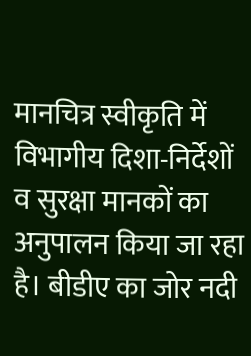मानचित्र स्वीकृति में विभागीय दिशा-निर्देशों व सुरक्षा मानकों का अनुपालन किया जा रहा है। बीडीए का जोर नदी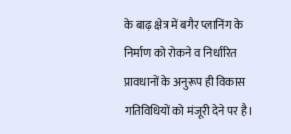के बाढ़ क्षेत्र में बगैर प्लानिंग के निर्माण को रोकने व निर्धारित प्रावधानों के अनुरूप ही विकास गतिविधियों को मंजूरी देने पर है।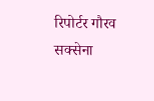रिपोर्टर गौरव सक्सेना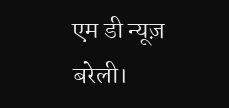एम डी न्यूज़ बरेली।